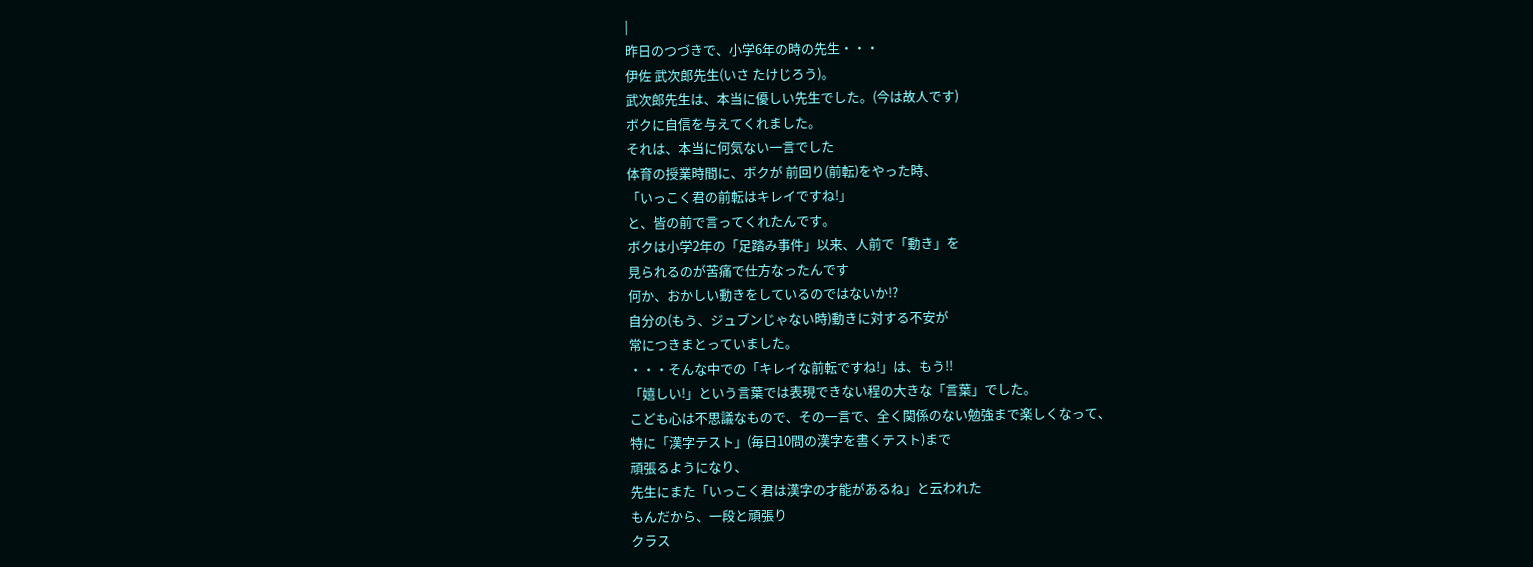|
昨日のつづきで、小学6年の時の先生・・・
伊佐 武次郎先生(いさ たけじろう)。
武次郎先生は、本当に優しい先生でした。(今は故人です)
ボクに自信を与えてくれました。
それは、本当に何気ない一言でした
体育の授業時間に、ボクが 前回り(前転)をやった時、
「いっこく君の前転はキレイですね!」
と、皆の前で言ってくれたんです。
ボクは小学2年の「足踏み事件」以来、人前で「動き」を
見られるのが苦痛で仕方なったんです
何か、おかしい動きをしているのではないか!?
自分の(もう、ジュブンじゃない時)動きに対する不安が
常につきまとっていました。
・・・そんな中での「キレイな前転ですね!」は、もう!!
「嬉しい!」という言葉では表現できない程の大きな「言葉」でした。
こども心は不思議なもので、その一言で、全く関係のない勉強まで楽しくなって、
特に「漢字テスト」(毎日10問の漢字を書くテスト)まで
頑張るようになり、
先生にまた「いっこく君は漢字の才能があるね」と云われた
もんだから、一段と頑張り
クラス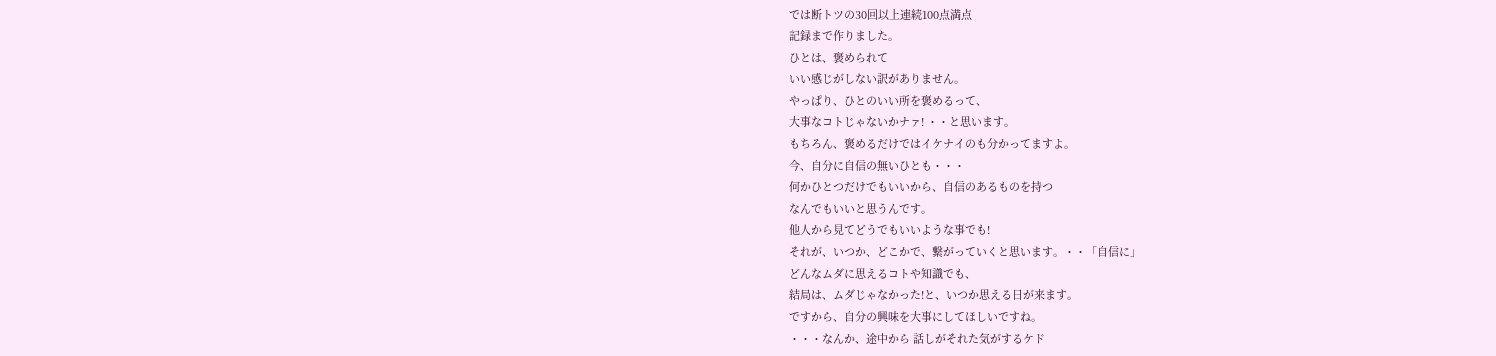では断トツの30回以上連続100点満点
記録まで作りました。
ひとは、褒められて
いい感じがしない訳がありません。
やっぱり、ひとのいい所を褒めるって、
大事なコトじゃないかナァ! ・・と思います。
もちろん、褒めるだけではイケナイのも分かってますよ。
今、自分に自信の無いひとも・・・
何かひとつだけでもいいから、自信のあるものを持つ
なんでもいいと思うんです。
他人から見てどうでもいいような事でも!
それが、いつか、どこかで、繋がっていくと思います。・・「自信に」
どんなムダに思えるコトや知識でも、
結局は、ムダじゃなかった!と、いつか思える日が来ます。
ですから、自分の興味を大事にしてほしいですね。
・・・なんか、途中から 話しがそれた気がするケド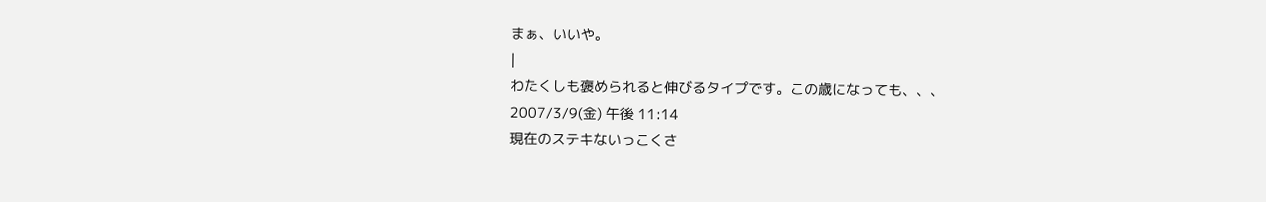まぁ、いいや。
|
わたくしも褒められると伸びるタイプです。この歳になっても、、、
2007/3/9(金) 午後 11:14
現在のステキないっこくさ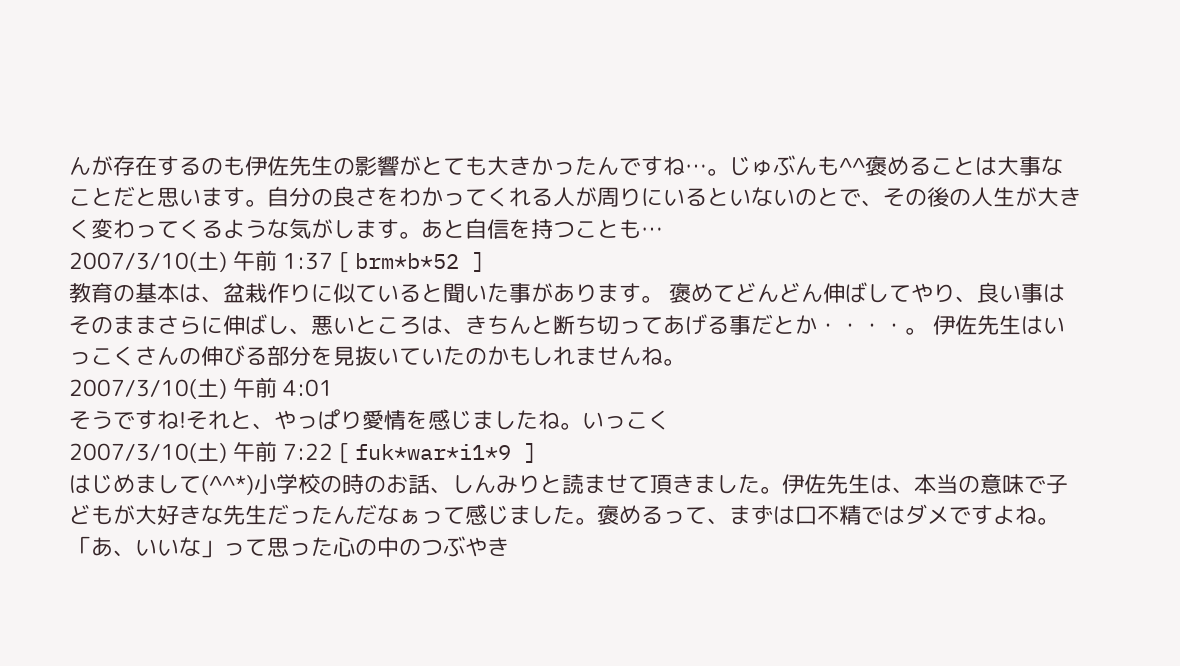んが存在するのも伊佐先生の影響がとても大きかったんですね…。じゅぶんも^^褒めることは大事なことだと思います。自分の良さをわかってくれる人が周りにいるといないのとで、その後の人生が大きく変わってくるような気がします。あと自信を持つことも…
2007/3/10(土) 午前 1:37 [ brm*b*52 ]
教育の基本は、盆栽作りに似ていると聞いた事があります。 褒めてどんどん伸ばしてやり、良い事はそのままさらに伸ばし、悪いところは、きちんと断ち切ってあげる事だとか・・・・。 伊佐先生はいっこくさんの伸びる部分を見抜いていたのかもしれませんね。
2007/3/10(土) 午前 4:01
そうですね!それと、やっぱり愛情を感じましたね。いっこく
2007/3/10(土) 午前 7:22 [ fuk*war*i1*9 ]
はじめまして(^^*)小学校の時のお話、しんみりと読ませて頂きました。伊佐先生は、本当の意味で子どもが大好きな先生だったんだなぁって感じました。褒めるって、まずは口不精ではダメですよね。「あ、いいな」って思った心の中のつぶやき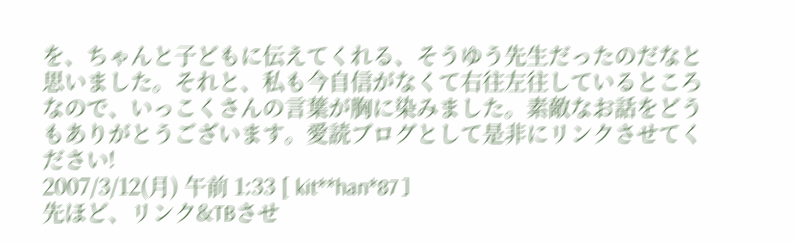を、ちゃんと子どもに伝えてくれる、そうゆう先生だったのだなと思いました。それと、私も今自信がなくて右往左往しているところなので、いっこくさんの言葉が胸に染みました。素敵なお話をどうもありがとうございます。愛読ブログとして是非にリンクさせてください!
2007/3/12(月) 午前 1:33 [ kit**han*87 ]
先ほど、リンク&TBさせ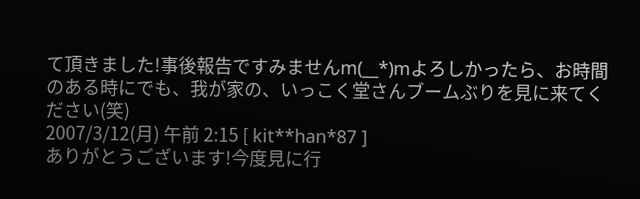て頂きました!事後報告ですみませんm(__*)mよろしかったら、お時間のある時にでも、我が家の、いっこく堂さんブームぶりを見に来てください(笑)
2007/3/12(月) 午前 2:15 [ kit**han*87 ]
ありがとうございます!今度見に行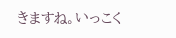きますね。いっこく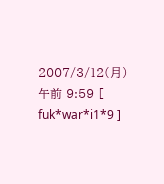2007/3/12(月) 午前 9:59 [ fuk*war*i1*9 ]